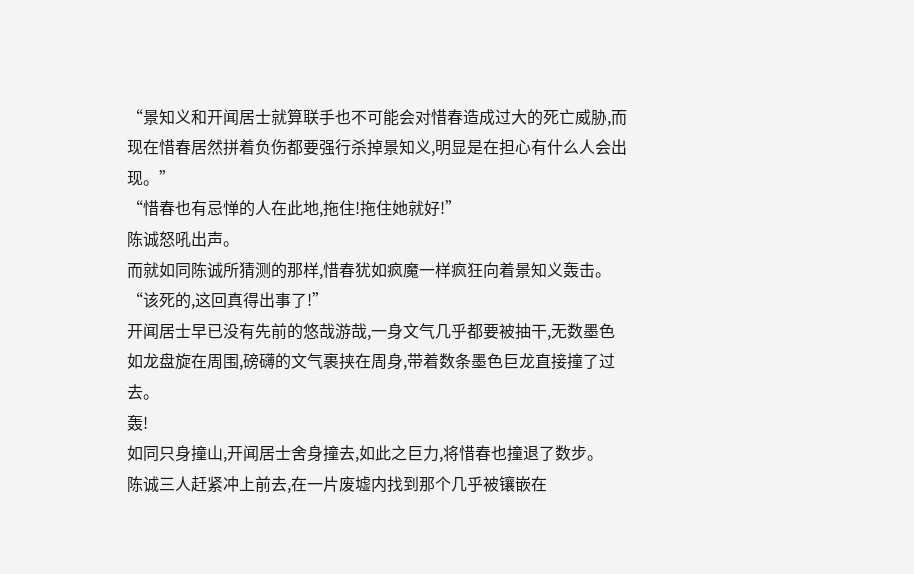“景知义和开闻居士就算联手也不可能会对惜春造成过大的死亡威胁,而现在惜春居然拼着负伤都要强行杀掉景知义,明显是在担心有什么人会出现。”
“惜春也有忌惮的人在此地,拖住!拖住她就好!”
陈诚怒吼出声。
而就如同陈诚所猜测的那样,惜春犹如疯魔一样疯狂向着景知义轰击。
“该死的,这回真得出事了!”
开闻居士早已没有先前的悠哉游哉,一身文气几乎都要被抽干,无数墨色如龙盘旋在周围,磅礴的文气裹挟在周身,带着数条墨色巨龙直接撞了过去。
轰!
如同只身撞山,开闻居士舍身撞去,如此之巨力,将惜春也撞退了数步。
陈诚三人赶紧冲上前去,在一片废墟内找到那个几乎被镶嵌在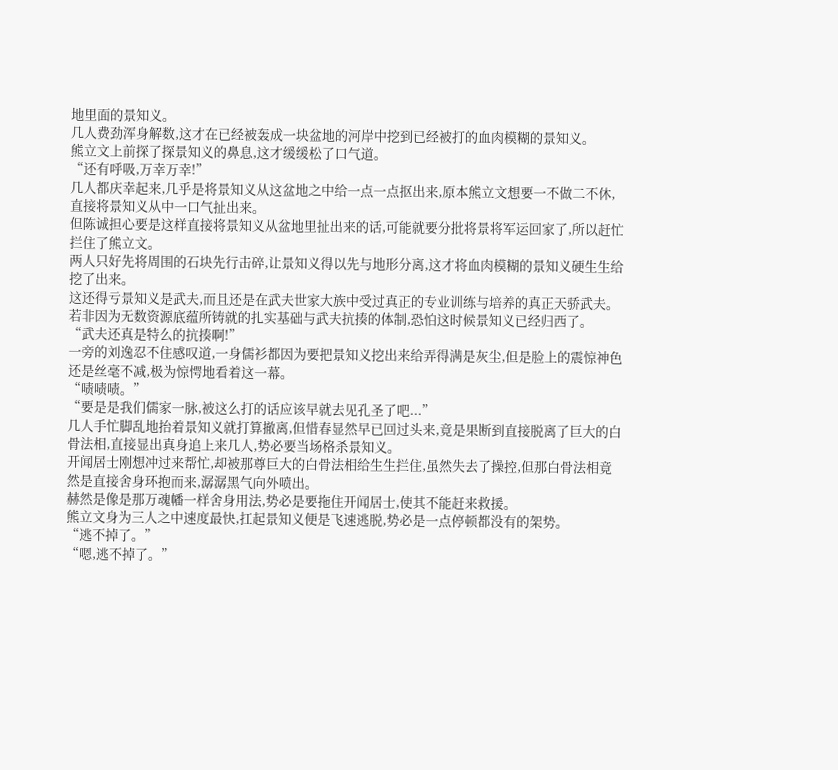地里面的景知义。
几人费劲浑身解数,这才在已经被轰成一块盆地的河岸中挖到已经被打的血肉模糊的景知义。
熊立文上前探了探景知义的鼻息,这才缓缓松了口气道。
“还有呼吸,万幸万幸!”
几人都庆幸起来,几乎是将景知义从这盆地之中给一点一点抠出来,原本熊立文想要一不做二不休,直接将景知义从中一口气扯出来。
但陈诚担心要是这样直接将景知义从盆地里扯出来的话,可能就要分批将景将军运回家了,所以赶忙拦住了熊立文。
两人只好先将周围的石块先行击碎,让景知义得以先与地形分离,这才将血肉模糊的景知义硬生生给挖了出来。
这还得亏景知义是武夫,而且还是在武夫世家大族中受过真正的专业训练与培养的真正天骄武夫。
若非因为无数资源底蕴所铸就的扎实基础与武夫抗揍的体制,恐怕这时候景知义已经归西了。
“武夫还真是特么的抗揍啊!”
一旁的刘逸忍不住感叹道,一身儒衫都因为要把景知义挖出来给弄得满是灰尘,但是脸上的震惊神色还是丝毫不减,极为惊愕地看着这一幕。
“啧啧啧。”
“要是是我们儒家一脉,被这么打的话应该早就去见孔圣了吧...”
几人手忙脚乱地抬着景知义就打算撤离,但惜春显然早已回过头来,竟是果断到直接脱离了巨大的白骨法相,直接显出真身追上来几人,势必要当场格杀景知义。
开闻居士刚想冲过来帮忙,却被那尊巨大的白骨法相给生生拦住,虽然失去了操控,但那白骨法相竟然是直接舍身环抱而来,潺潺黑气向外喷出。
赫然是像是那万魂幡一样舍身用法,势必是要拖住开闻居士,使其不能赶来救援。
熊立文身为三人之中速度最快,扛起景知义便是飞速逃脱,势必是一点停顿都没有的架势。
“逃不掉了。”
“嗯,逃不掉了。”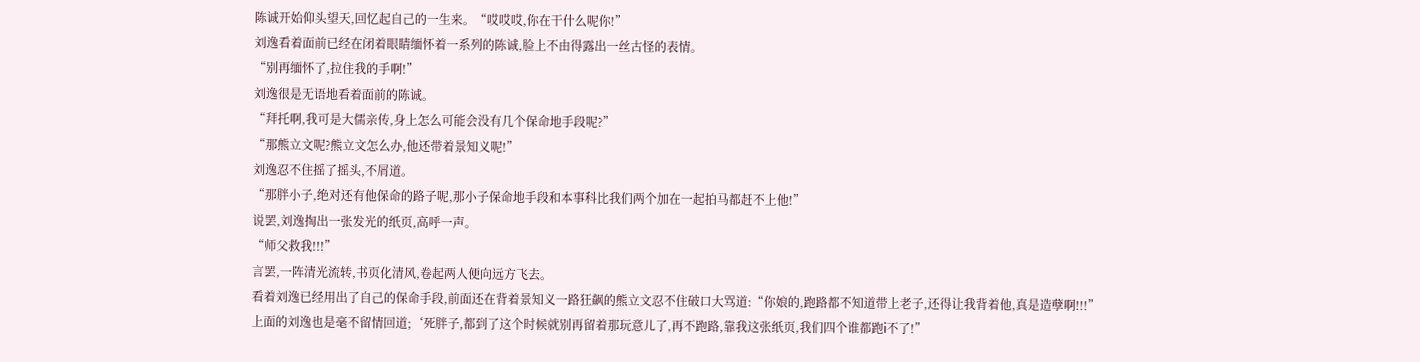陈诚开始仰头望天,回忆起自己的一生来。“哎哎哎,你在干什么呢你!”
刘逸看着面前已经在闭着眼睛缅怀着一系列的陈诚,脸上不由得露出一丝古怪的表情。
“别再缅怀了,拉住我的手啊!”
刘逸很是无语地看着面前的陈诚。
“拜托啊,我可是大儒亲传,身上怎么可能会没有几个保命地手段呢?”
“那熊立文呢?熊立文怎么办,他还带着景知义呢!”
刘逸忍不住摇了摇头,不屑道。
“那胖小子,绝对还有他保命的路子呢,那小子保命地手段和本事科比我们两个加在一起拍马都赶不上他!”
说罢,刘逸掏出一张发光的纸页,高呼一声。
“师父救我!!!”
言罢,一阵清光流转,书页化清风,卷起两人便向远方飞去。
看着刘逸已经用出了自己的保命手段,前面还在背着景知义一路狂飙的熊立文忍不住破口大骂道:“你娘的,跑路都不知道带上老子,还得让我背着他,真是造孽啊!!!”
上面的刘逸也是毫不留情回道;‘死胖子,都到了这个时候就别再留着那玩意儿了,再不跑路,靠我这张纸页,我们四个谁都跑i不了!”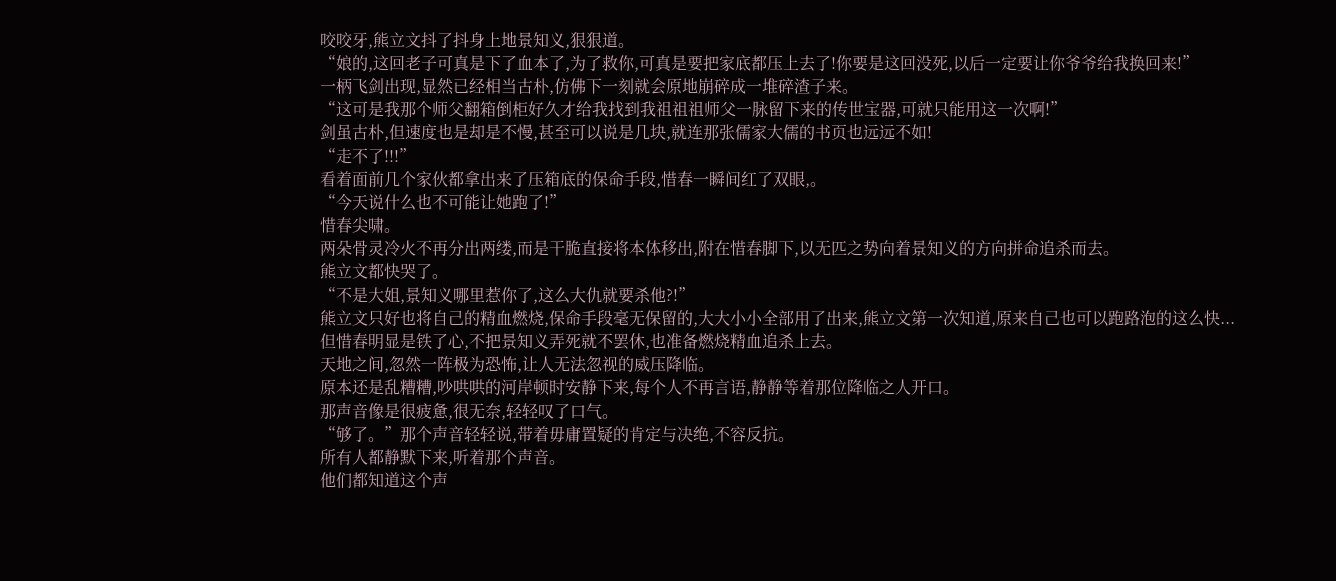咬咬牙,熊立文抖了抖身上地景知义,狠狠道。
“娘的,这回老子可真是下了血本了,为了救你,可真是要把家底都压上去了!你要是这回没死,以后一定要让你爷爷给我换回来!”
一柄飞剑出现,显然已经相当古朴,仿佛下一刻就会原地崩碎成一堆碎渣子来。
“这可是我那个师父翻箱倒柜好久才给我找到我祖祖祖师父一脉留下来的传世宝器,可就只能用这一次啊!”
剑虽古朴,但速度也是却是不慢,甚至可以说是几块,就连那张儒家大儒的书页也远远不如!
“走不了!!!”
看着面前几个家伙都拿出来了压箱底的保命手段,惜春一瞬间红了双眼,。
“今天说什么也不可能让她跑了!”
惜春尖啸。
两朵骨灵冷火不再分出两缕,而是干脆直接将本体移出,附在惜春脚下,以无匹之势向着景知义的方向拼命追杀而去。
熊立文都快哭了。
“不是大姐,景知义哪里惹你了,这么大仇就要杀他?!”
熊立文只好也将自己的精血燃烧,保命手段毫无保留的,大大小小全部用了出来,熊立文第一次知道,原来自己也可以跑路泡的这么快...
但惜春明显是铁了心,不把景知义弄死就不罢休,也准备燃烧精血追杀上去。
天地之间,忽然一阵极为恐怖,让人无法忽视的威压降临。
原本还是乱糟糟,吵哄哄的河岸顿时安静下来,每个人不再言语,静静等着那位降临之人开口。
那声音像是很疲惫,很无奈,轻轻叹了口气。
“够了。”那个声音轻轻说,带着毋庸置疑的肯定与决绝,不容反抗。
所有人都静默下来,听着那个声音。
他们都知道这个声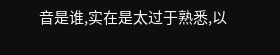音是谁,实在是太过于熟悉,以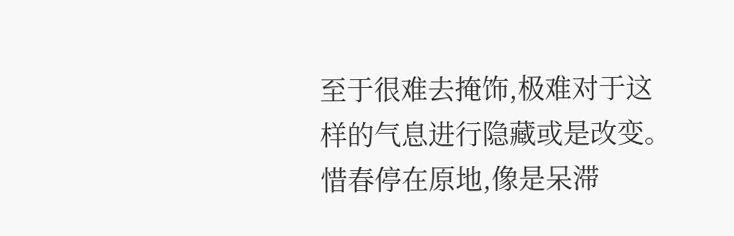至于很难去掩饰,极难对于这样的气息进行隐藏或是改变。
惜春停在原地,像是呆滞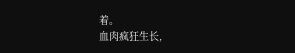着。
血肉疯狂生长,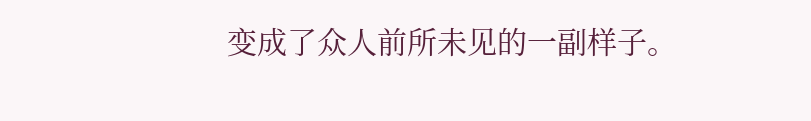变成了众人前所未见的一副样子。